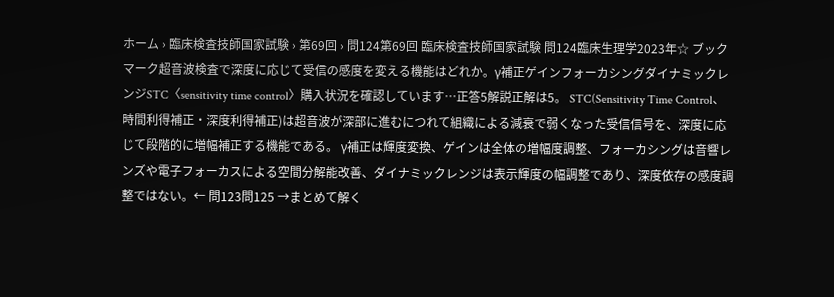ホーム › 臨床検査技師国家試験 › 第69回 › 問124第69回 臨床検査技師国家試験 問124臨床生理学2023年☆ ブックマーク超音波検査で深度に応じて受信の感度を変える機能はどれか。γ補正ゲインフォーカシングダイナミックレンジSTC〈sensitivity time control〉購入状況を確認しています…正答5解説正解は5。 STC(Sensitivity Time Control、時間利得補正・深度利得補正)は超音波が深部に進むにつれて組織による減衰で弱くなった受信信号を、深度に応じて段階的に増幅補正する機能である。 γ補正は輝度変換、ゲインは全体の増幅度調整、フォーカシングは音響レンズや電子フォーカスによる空間分解能改善、ダイナミックレンジは表示輝度の幅調整であり、深度依存の感度調整ではない。← 問123問125 →まとめて解く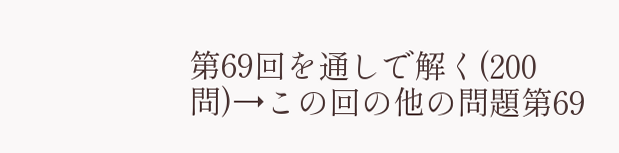第69回を通しで解く(200問)→この回の他の問題第69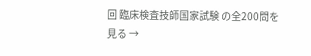回 臨床検査技師国家試験 の全200問を見る →